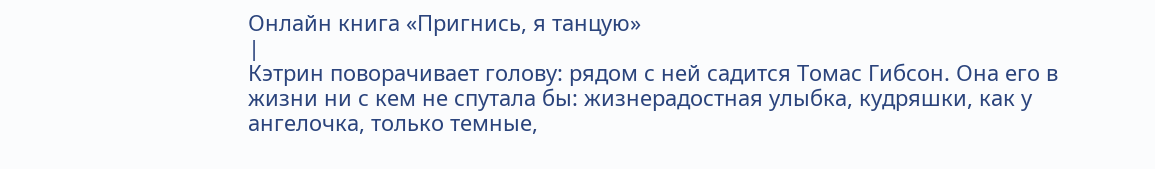Онлайн книга «Пригнись, я танцую»
|
Кэтрин поворачивает голову: рядом с ней садится Томас Гибсон. Она его в жизни ни с кем не спутала бы: жизнерадостная улыбка, кудряшки, как у ангелочка, только темные,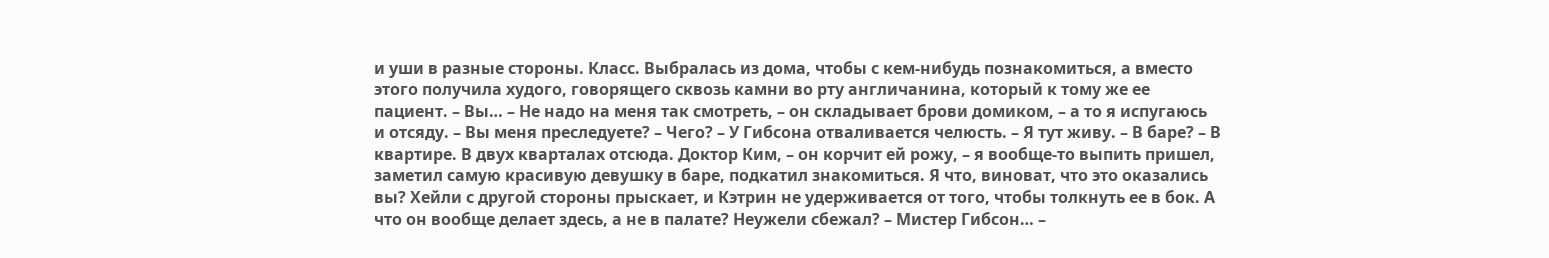и уши в разные стороны. Класс. Выбралась из дома, чтобы с кем-нибудь познакомиться, а вместо этого получила худого, говорящего сквозь камни во рту англичанина, который к тому же ее пациент. – Вы… – Не надо на меня так смотреть, – он складывает брови домиком, – а то я испугаюсь и отсяду. – Вы меня преследуете? – Чего? – У Гибсона отваливается челюсть. – Я тут живу. – В баре? – В квартире. В двух кварталах отсюда. Доктор Ким, – он корчит ей рожу, – я вообще-то выпить пришел, заметил самую красивую девушку в баре, подкатил знакомиться. Я что, виноват, что это оказались вы? Хейли с другой стороны прыскает, и Кэтрин не удерживается от того, чтобы толкнуть ее в бок. А что он вообще делает здесь, а не в палате? Неужели сбежал? – Мистер Гибсон… –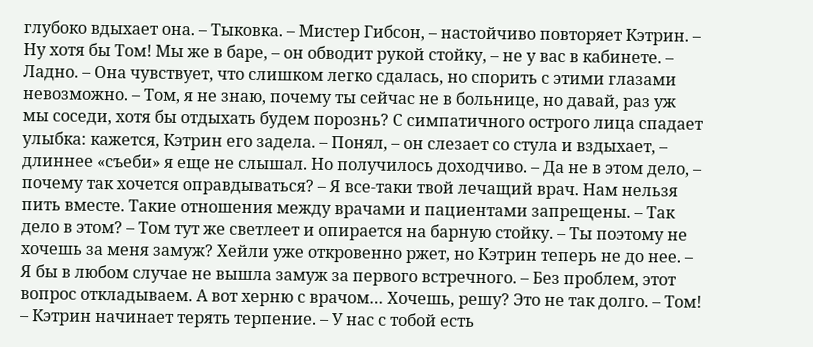глубоко вдыхает она. – Тыковка. – Мистер Гибсон, – настойчиво повторяет Кэтрин. – Ну хотя бы Том! Мы же в баре, – он обводит рукой стойку, – не у вас в кабинете. – Ладно. – Она чувствует, что слишком легко сдалась, но спорить с этими глазами невозможно. – Том, я не знаю, почему ты сейчас не в больнице, но давай, раз уж мы соседи, хотя бы отдыхать будем порознь? С симпатичного острого лица спадает улыбка: кажется, Кэтрин его задела. – Понял, – он слезает со стула и вздыхает, – длиннее «съеби» я еще не слышал. Но получилось доходчиво. – Да не в этом дело, – почему так хочется оправдываться? – Я все-таки твой лечащий врач. Нам нельзя пить вместе. Такие отношения между врачами и пациентами запрещены. – Так дело в этом? – Том тут же светлеет и опирается на барную стойку. – Ты поэтому не хочешь за меня замуж? Хейли уже откровенно ржет, но Кэтрин теперь не до нее. – Я бы в любом случае не вышла замуж за первого встречного. – Без проблем, этот вопрос откладываем. А вот херню с врачом… Хочешь, решу? Это не так долго. – Том! – Кэтрин начинает терять терпение. – У нас с тобой есть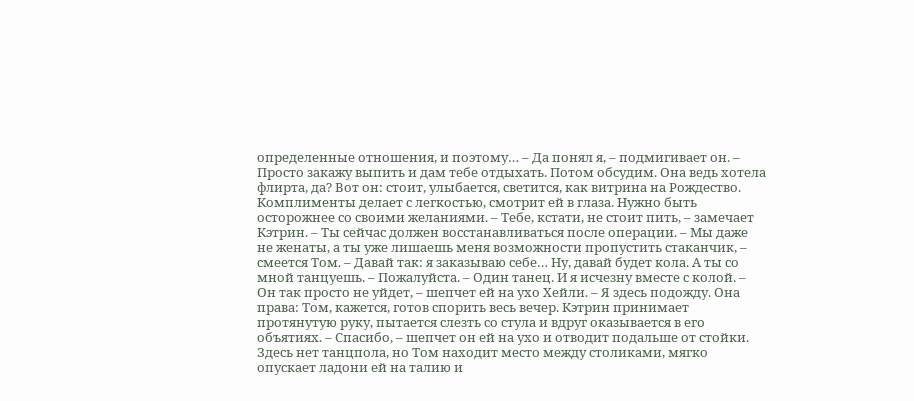определенные отношения, и поэтому… – Да понял я, – подмигивает он. – Просто закажу выпить и дам тебе отдыхать. Потом обсудим. Она ведь хотела флирта, да? Вот он: стоит, улыбается, светится, как витрина на Рождество. Комплименты делает с легкостью, смотрит ей в глаза. Нужно быть осторожнее со своими желаниями. – Тебе, кстати, не стоит пить, – замечает Кэтрин. – Ты сейчас должен восстанавливаться после операции. – Мы даже не женаты, а ты уже лишаешь меня возможности пропустить стаканчик, – смеется Том. – Давай так: я заказываю себе… Ну, давай будет кола. А ты со мной танцуешь. – Пожалуйста. – Один танец. И я исчезну вместе с колой. – Он так просто не уйдет, – шепчет ей на ухо Хейли. – Я здесь подожду. Она права: Том, кажется, готов спорить весь вечер. Кэтрин принимает протянутую руку, пытается слезть со стула и вдруг оказывается в его объятиях. – Спасибо, – шепчет он ей на ухо и отводит подальше от стойки. Здесь нет танцпола, но Том находит место между столиками, мягко опускает ладони ей на талию и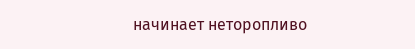начинает неторопливо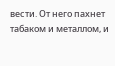вести. От него пахнет табаком и металлом, и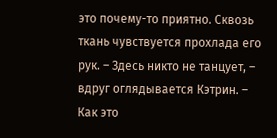это почему-то приятно. Сквозь ткань чувствуется прохлада его рук. – Здесь никто не танцует, – вдруг оглядывается Кэтрин. – Как это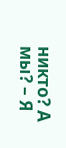никто? А мы? – Я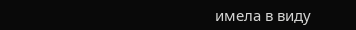имела в виду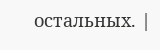остальных. |